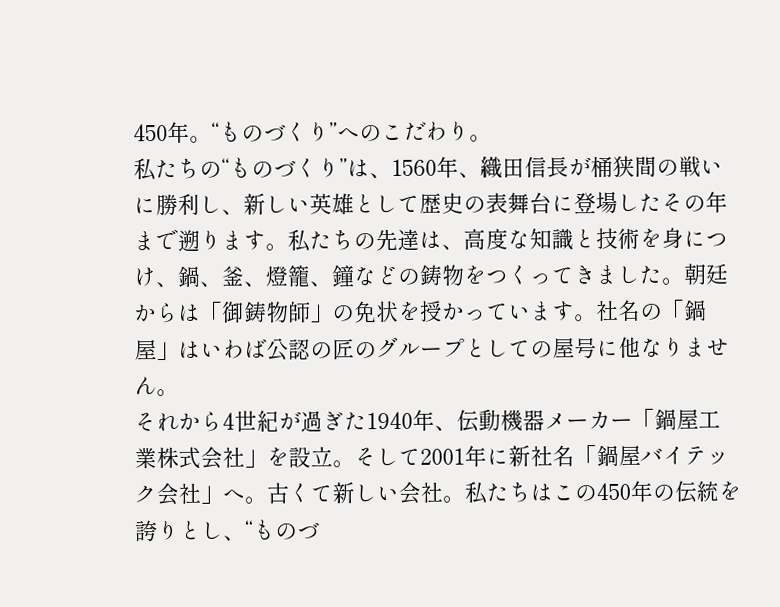450年。“ものづくり”へのこだわり。
私たちの“ものづくり”は、1560年、織田信長が桶狭間の戦いに勝利し、新しい英雄として歴史の表舞台に登場したその年まで遡ります。私たちの先達は、高度な知識と技術を身につけ、鍋、釜、燈籠、鐘などの鋳物をつくってきました。朝廷からは「御鋳物師」の免状を授かっています。社名の「鍋屋」はいわば公認の匠のグループとしての屋号に他なりません。
それから4世紀が過ぎた1940年、伝動機器メーカー「鍋屋工業株式会社」を設立。そして2001年に新社名「鍋屋バイテック会社」へ。古くて新しい会社。私たちはこの450年の伝統を誇りとし、“ものづ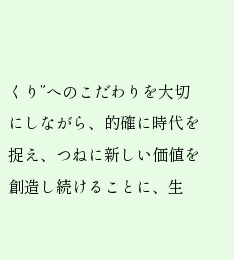くり”へのこだわりを大切にしながら、的確に時代を捉え、つねに新しい価値を創造し続けることに、生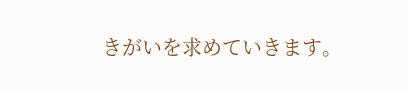きがいを求めていきます。